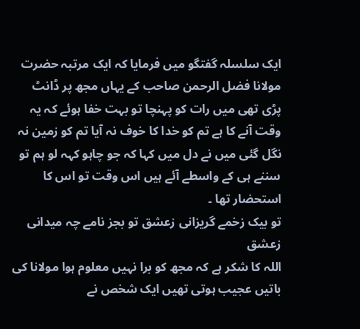ایک سلسلہ گفتگو میں فرمایا کہ ایک مرتبہ حضرت مولانا فضل الرحمن صاحب کے یہاں مجھ پر ڈانٹ پڑی تھی میں رات کو پہنچا تو بہت خفا ہوئے کہ یہ وقت آنے کا ہے تم کو خدا کا خوف نہ آیا تم کو زمین نہ نگل گئی میں نے دل میں کہا کہ جو چاہو کہہ لو ہم تو سننے ہی کے واسطے آئے ہیں اس وقت تو اس کا استحضار تھا ۔
تو بیک زخمے گریزانی زعشق تو بجز نامے چہ میدانی زعشق
اللہ کا شکر ہے کہ مجھ کو برا نہیں معلوم ہوا مولانا کی باتیں عجیب ہوتی تھیں ایک شخص نے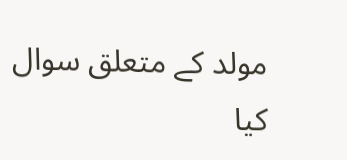مولد کے متعلق سوال کیا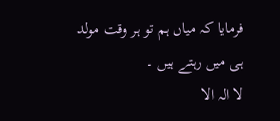فرمایا کہ میاں ہم تو ہر وقت مولد ہی میں رہتے ہیں ۔
لا الہ الا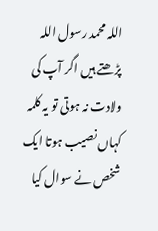اللہ محمد رسول اللہ
پڑھتے ہیں اگر آپ کی ولادت نہ ہوتی تو یہ کلمہ کہاں نصیب ہوتا ایک شخص نے سوال کیا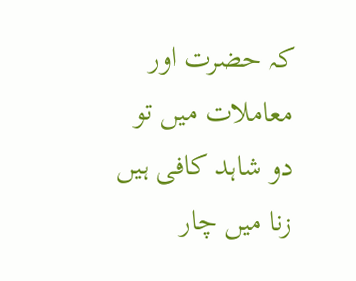کہ حضرت اور معاملات میں تو دو شاہد کافی ہیں زنا میں چار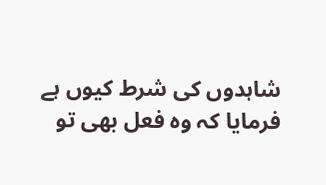شاہدوں کی شرط کیوں ہے فرمایا کہ وہ فعل بھی تو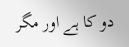دو کا ہے اور مگر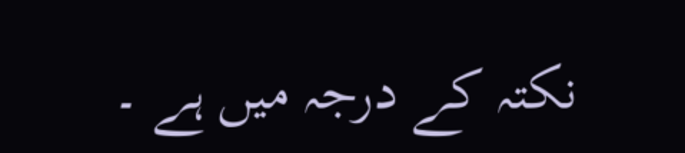نکتہ کے درجہ میں ہے ۔